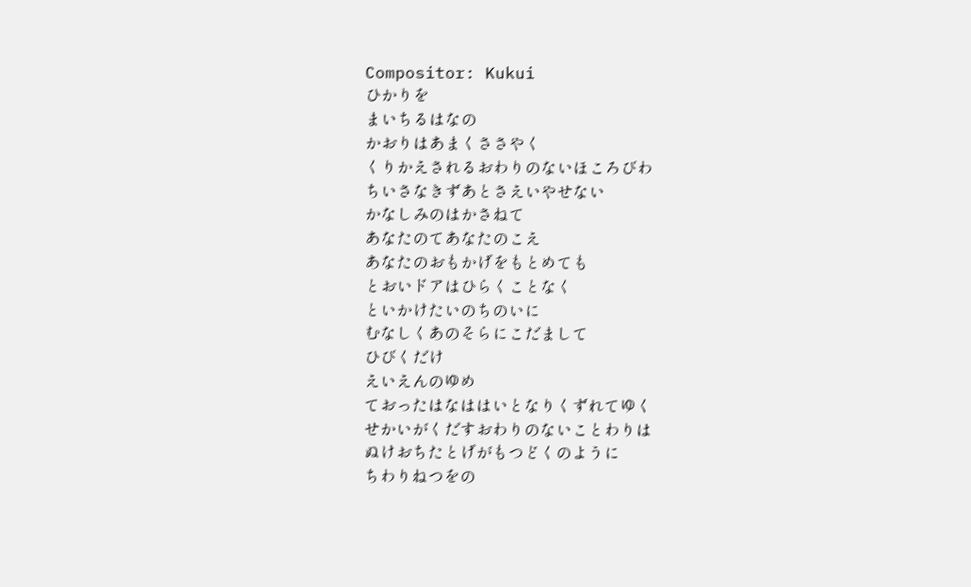Compositor: Kukui
ひかりを
まいちるはなの
かおりはあまくささやく
くりかえされるおわりのないほころびわ
ちいさなきずあとさえいやせない
かなしみのはかさねて
あなたのてあなたのこえ
あなたのおもかげをもとめても
とおいドアはひらくことなく
といかけたいのちのいに
むなしくあのそらにこだまして
ひびくだけ
えいえんのゆめ
ておったはなははいとなりくずれてゆく
せかいがくだすおわりのないことわりは
ぬけおちたとげがもつどくのように
ちわりねつをの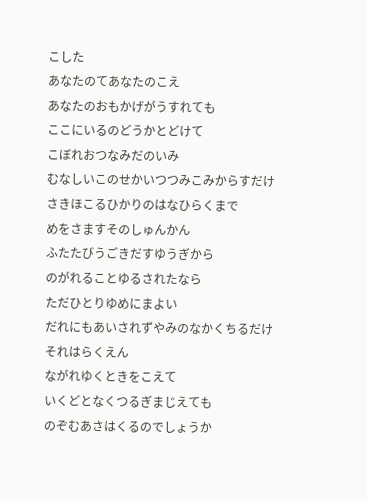こした
あなたのてあなたのこえ
あなたのおもかげがうすれても
ここにいるのどうかとどけて
こぼれおつなみだのいみ
むなしいこのせかいつつみこみからすだけ
さきほこるひかりのはなひらくまで
めをさますそのしゅんかん
ふたたびうごきだすゆうぎから
のがれることゆるされたなら
ただひとりゆめにまよい
だれにもあいされずやみのなかくちるだけ
それはらくえん
ながれゆくときをこえて
いくどとなくつるぎまじえても
のぞむあさはくるのでしょうか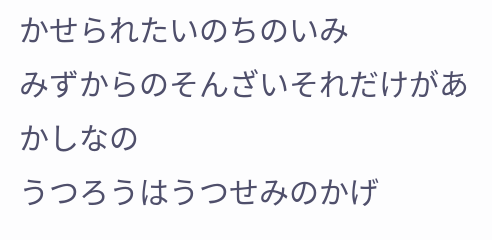かせられたいのちのいみ
みずからのそんざいそれだけがあかしなの
うつろうはうつせみのかげ